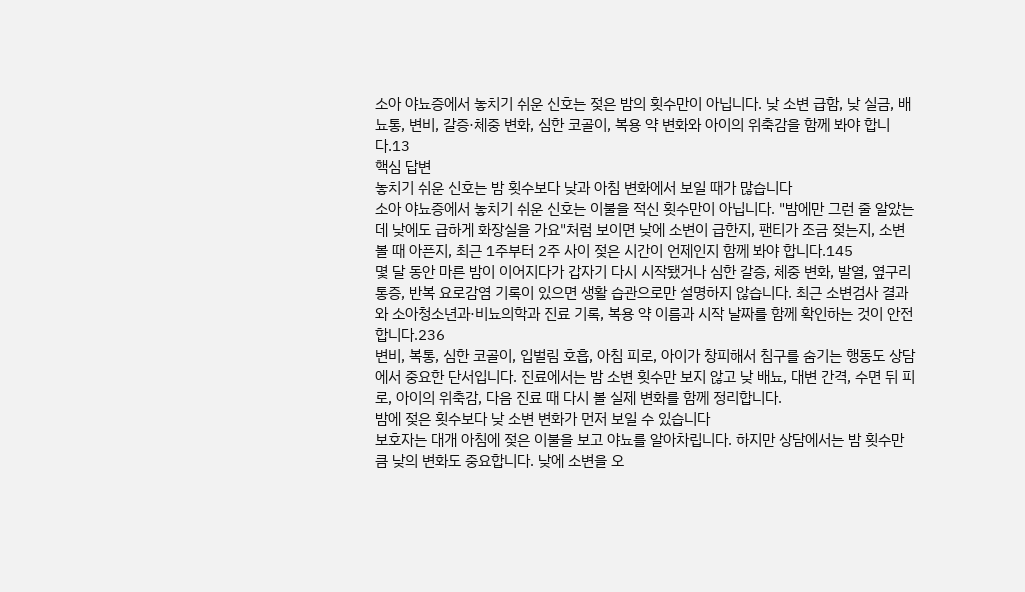소아 야뇨증에서 놓치기 쉬운 신호는 젖은 밤의 횟수만이 아닙니다. 낮 소변 급함, 낮 실금, 배뇨통, 변비, 갈증·체중 변화, 심한 코골이, 복용 약 변화와 아이의 위축감을 함께 봐야 합니다.13
핵심 답변
놓치기 쉬운 신호는 밤 횟수보다 낮과 아침 변화에서 보일 때가 많습니다
소아 야뇨증에서 놓치기 쉬운 신호는 이불을 적신 횟수만이 아닙니다. "밤에만 그런 줄 알았는데 낮에도 급하게 화장실을 가요"처럼 보이면 낮에 소변이 급한지, 팬티가 조금 젖는지, 소변 볼 때 아픈지, 최근 1주부터 2주 사이 젖은 시간이 언제인지 함께 봐야 합니다.145
몇 달 동안 마른 밤이 이어지다가 갑자기 다시 시작됐거나 심한 갈증, 체중 변화, 발열, 옆구리 통증, 반복 요로감염 기록이 있으면 생활 습관으로만 설명하지 않습니다. 최근 소변검사 결과와 소아청소년과·비뇨의학과 진료 기록, 복용 약 이름과 시작 날짜를 함께 확인하는 것이 안전합니다.236
변비, 복통, 심한 코골이, 입벌림 호흡, 아침 피로, 아이가 창피해서 침구를 숨기는 행동도 상담에서 중요한 단서입니다. 진료에서는 밤 소변 횟수만 보지 않고 낮 배뇨, 대변 간격, 수면 뒤 피로, 아이의 위축감, 다음 진료 때 다시 볼 실제 변화를 함께 정리합니다.
밤에 젖은 횟수보다 낮 소변 변화가 먼저 보일 수 있습니다
보호자는 대개 아침에 젖은 이불을 보고 야뇨를 알아차립니다. 하지만 상담에서는 밤 횟수만큼 낮의 변화도 중요합니다. 낮에 소변을 오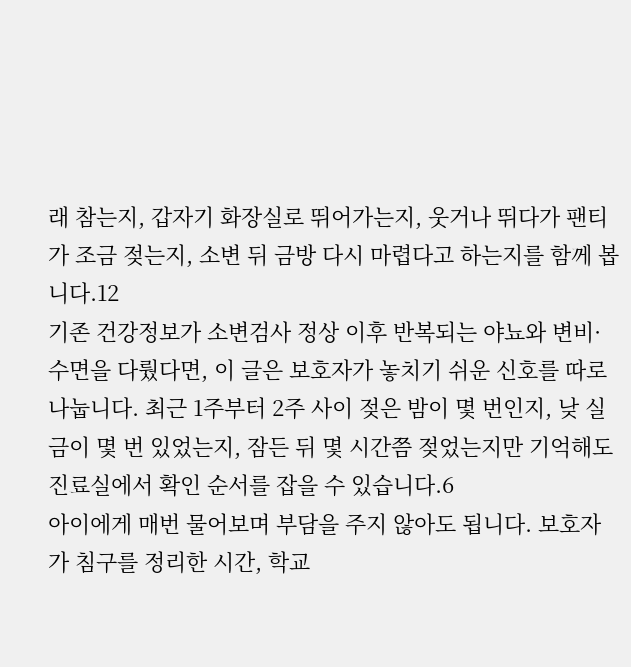래 참는지, 갑자기 화장실로 뛰어가는지, 웃거나 뛰다가 팬티가 조금 젖는지, 소변 뒤 금방 다시 마렵다고 하는지를 함께 봅니다.12
기존 건강정보가 소변검사 정상 이후 반복되는 야뇨와 변비·수면을 다뤘다면, 이 글은 보호자가 놓치기 쉬운 신호를 따로 나눕니다. 최근 1주부터 2주 사이 젖은 밤이 몇 번인지, 낮 실금이 몇 번 있었는지, 잠든 뒤 몇 시간쯤 젖었는지만 기억해도 진료실에서 확인 순서를 잡을 수 있습니다.6
아이에게 매번 물어보며 부담을 주지 않아도 됩니다. 보호자가 침구를 정리한 시간, 학교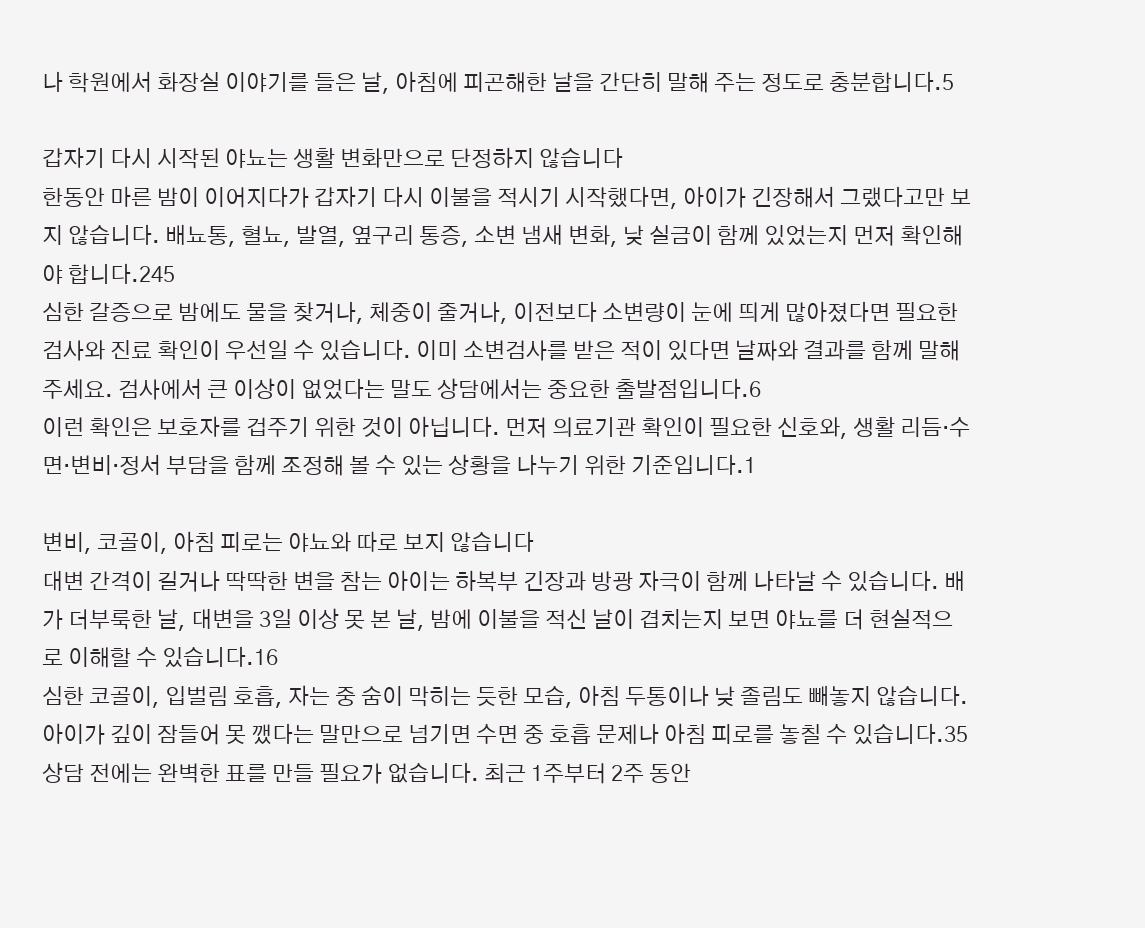나 학원에서 화장실 이야기를 들은 날, 아침에 피곤해한 날을 간단히 말해 주는 정도로 충분합니다.5

갑자기 다시 시작된 야뇨는 생활 변화만으로 단정하지 않습니다
한동안 마른 밤이 이어지다가 갑자기 다시 이불을 적시기 시작했다면, 아이가 긴장해서 그랬다고만 보지 않습니다. 배뇨통, 혈뇨, 발열, 옆구리 통증, 소변 냄새 변화, 낮 실금이 함께 있었는지 먼저 확인해야 합니다.245
심한 갈증으로 밤에도 물을 찾거나, 체중이 줄거나, 이전보다 소변량이 눈에 띄게 많아졌다면 필요한 검사와 진료 확인이 우선일 수 있습니다. 이미 소변검사를 받은 적이 있다면 날짜와 결과를 함께 말해 주세요. 검사에서 큰 이상이 없었다는 말도 상담에서는 중요한 출발점입니다.6
이런 확인은 보호자를 겁주기 위한 것이 아닙니다. 먼저 의료기관 확인이 필요한 신호와, 생활 리듬·수면·변비·정서 부담을 함께 조정해 볼 수 있는 상황을 나누기 위한 기준입니다.1

변비, 코골이, 아침 피로는 야뇨와 따로 보지 않습니다
대변 간격이 길거나 딱딱한 변을 참는 아이는 하복부 긴장과 방광 자극이 함께 나타날 수 있습니다. 배가 더부룩한 날, 대변을 3일 이상 못 본 날, 밤에 이불을 적신 날이 겹치는지 보면 야뇨를 더 현실적으로 이해할 수 있습니다.16
심한 코골이, 입벌림 호흡, 자는 중 숨이 막히는 듯한 모습, 아침 두통이나 낮 졸림도 빼놓지 않습니다. 아이가 깊이 잠들어 못 깼다는 말만으로 넘기면 수면 중 호흡 문제나 아침 피로를 놓칠 수 있습니다.35
상담 전에는 완벽한 표를 만들 필요가 없습니다. 최근 1주부터 2주 동안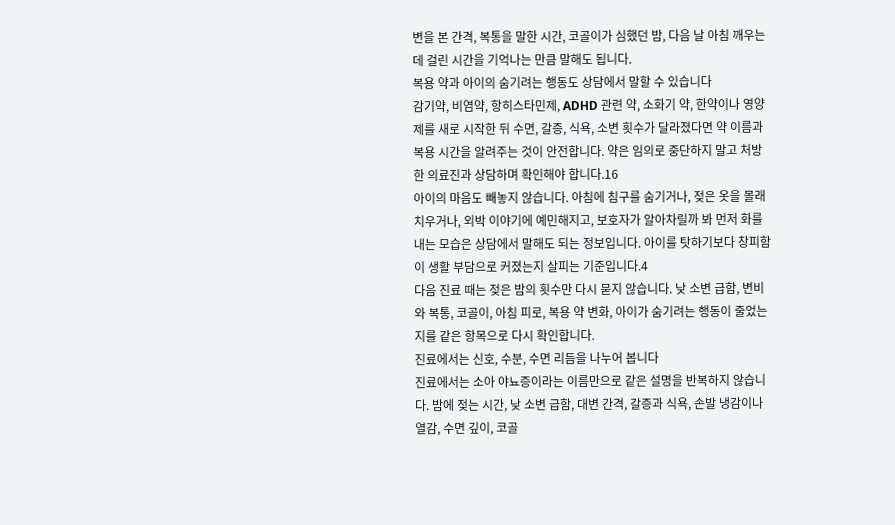변을 본 간격, 복통을 말한 시간, 코골이가 심했던 밤, 다음 날 아침 깨우는 데 걸린 시간을 기억나는 만큼 말해도 됩니다.
복용 약과 아이의 숨기려는 행동도 상담에서 말할 수 있습니다
감기약, 비염약, 항히스타민제, ADHD 관련 약, 소화기 약, 한약이나 영양제를 새로 시작한 뒤 수면, 갈증, 식욕, 소변 횟수가 달라졌다면 약 이름과 복용 시간을 알려주는 것이 안전합니다. 약은 임의로 중단하지 말고 처방한 의료진과 상담하며 확인해야 합니다.16
아이의 마음도 빼놓지 않습니다. 아침에 침구를 숨기거나, 젖은 옷을 몰래 치우거나, 외박 이야기에 예민해지고, 보호자가 알아차릴까 봐 먼저 화를 내는 모습은 상담에서 말해도 되는 정보입니다. 아이를 탓하기보다 창피함이 생활 부담으로 커졌는지 살피는 기준입니다.4
다음 진료 때는 젖은 밤의 횟수만 다시 묻지 않습니다. 낮 소변 급함, 변비와 복통, 코골이, 아침 피로, 복용 약 변화, 아이가 숨기려는 행동이 줄었는지를 같은 항목으로 다시 확인합니다.
진료에서는 신호, 수분, 수면 리듬을 나누어 봅니다
진료에서는 소아 야뇨증이라는 이름만으로 같은 설명을 반복하지 않습니다. 밤에 젖는 시간, 낮 소변 급함, 대변 간격, 갈증과 식욕, 손발 냉감이나 열감, 수면 깊이, 코골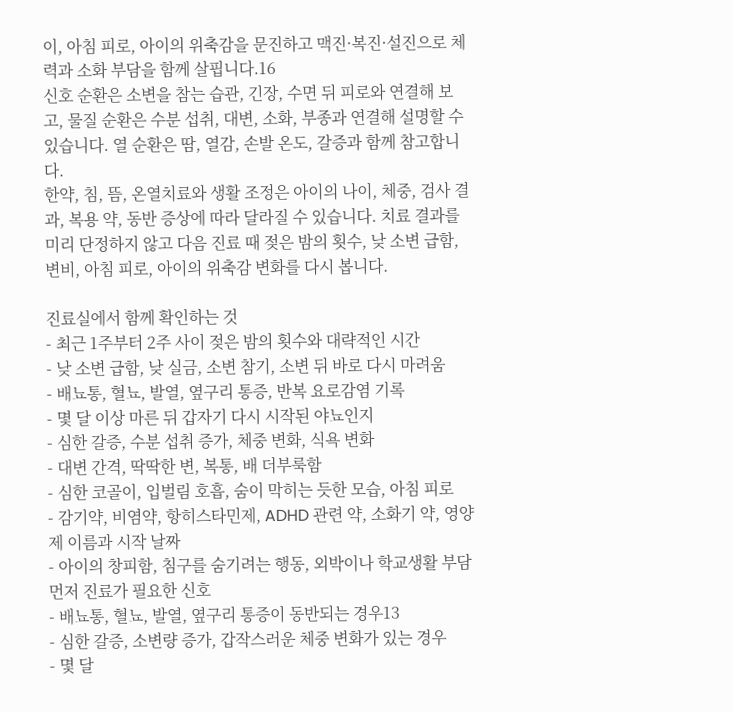이, 아침 피로, 아이의 위축감을 문진하고 맥진·복진·설진으로 체력과 소화 부담을 함께 살핍니다.16
신호 순환은 소변을 참는 습관, 긴장, 수면 뒤 피로와 연결해 보고, 물질 순환은 수분 섭취, 대변, 소화, 부종과 연결해 설명할 수 있습니다. 열 순환은 땀, 열감, 손발 온도, 갈증과 함께 참고합니다.
한약, 침, 뜸, 온열치료와 생활 조정은 아이의 나이, 체중, 검사 결과, 복용 약, 동반 증상에 따라 달라질 수 있습니다. 치료 결과를 미리 단정하지 않고 다음 진료 때 젖은 밤의 횟수, 낮 소변 급함, 변비, 아침 피로, 아이의 위축감 변화를 다시 봅니다.

진료실에서 함께 확인하는 것
- 최근 1주부터 2주 사이 젖은 밤의 횟수와 대략적인 시간
- 낮 소변 급함, 낮 실금, 소변 참기, 소변 뒤 바로 다시 마려움
- 배뇨통, 혈뇨, 발열, 옆구리 통증, 반복 요로감염 기록
- 몇 달 이상 마른 뒤 갑자기 다시 시작된 야뇨인지
- 심한 갈증, 수분 섭취 증가, 체중 변화, 식욕 변화
- 대변 간격, 딱딱한 변, 복통, 배 더부룩함
- 심한 코골이, 입벌림 호흡, 숨이 막히는 듯한 모습, 아침 피로
- 감기약, 비염약, 항히스타민제, ADHD 관련 약, 소화기 약, 영양제 이름과 시작 날짜
- 아이의 창피함, 침구를 숨기려는 행동, 외박이나 학교생활 부담
먼저 진료가 필요한 신호
- 배뇨통, 혈뇨, 발열, 옆구리 통증이 동반되는 경우13
- 심한 갈증, 소변량 증가, 갑작스러운 체중 변화가 있는 경우
- 몇 달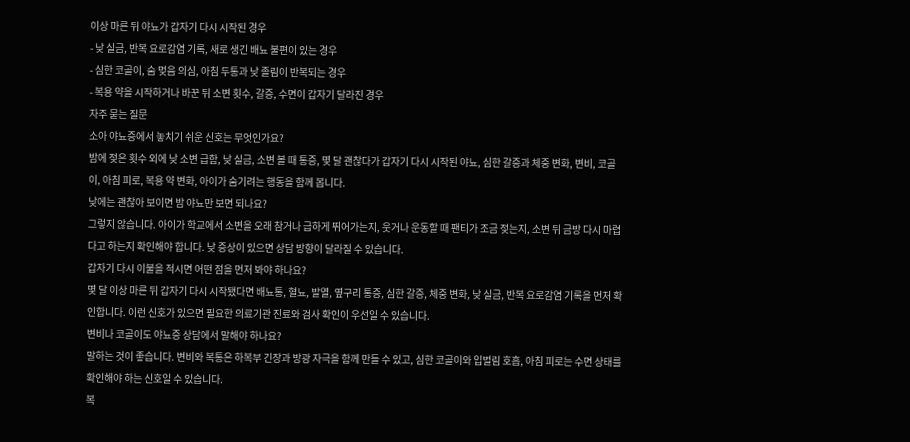이상 마른 뒤 야뇨가 갑자기 다시 시작된 경우
- 낮 실금, 반복 요로감염 기록, 새로 생긴 배뇨 불편이 있는 경우
- 심한 코골이, 숨 멎음 의심, 아침 두통과 낮 졸림이 반복되는 경우
- 복용 약을 시작하거나 바꾼 뒤 소변 횟수, 갈증, 수면이 갑자기 달라진 경우
자주 묻는 질문
소아 야뇨증에서 놓치기 쉬운 신호는 무엇인가요?
밤에 젖은 횟수 외에 낮 소변 급함, 낮 실금, 소변 볼 때 통증, 몇 달 괜찮다가 갑자기 다시 시작된 야뇨, 심한 갈증과 체중 변화, 변비, 코골이, 아침 피로, 복용 약 변화, 아이가 숨기려는 행동을 함께 봅니다.
낮에는 괜찮아 보이면 밤 야뇨만 보면 되나요?
그렇지 않습니다. 아이가 학교에서 소변을 오래 참거나 급하게 뛰어가는지, 웃거나 운동할 때 팬티가 조금 젖는지, 소변 뒤 금방 다시 마렵다고 하는지 확인해야 합니다. 낮 증상이 있으면 상담 방향이 달라질 수 있습니다.
갑자기 다시 이불을 적시면 어떤 점을 먼저 봐야 하나요?
몇 달 이상 마른 뒤 갑자기 다시 시작됐다면 배뇨통, 혈뇨, 발열, 옆구리 통증, 심한 갈증, 체중 변화, 낮 실금, 반복 요로감염 기록을 먼저 확인합니다. 이런 신호가 있으면 필요한 의료기관 진료와 검사 확인이 우선일 수 있습니다.
변비나 코골이도 야뇨증 상담에서 말해야 하나요?
말하는 것이 좋습니다. 변비와 복통은 하복부 긴장과 방광 자극을 함께 만들 수 있고, 심한 코골이와 입벌림 호흡, 아침 피로는 수면 상태를 확인해야 하는 신호일 수 있습니다.
복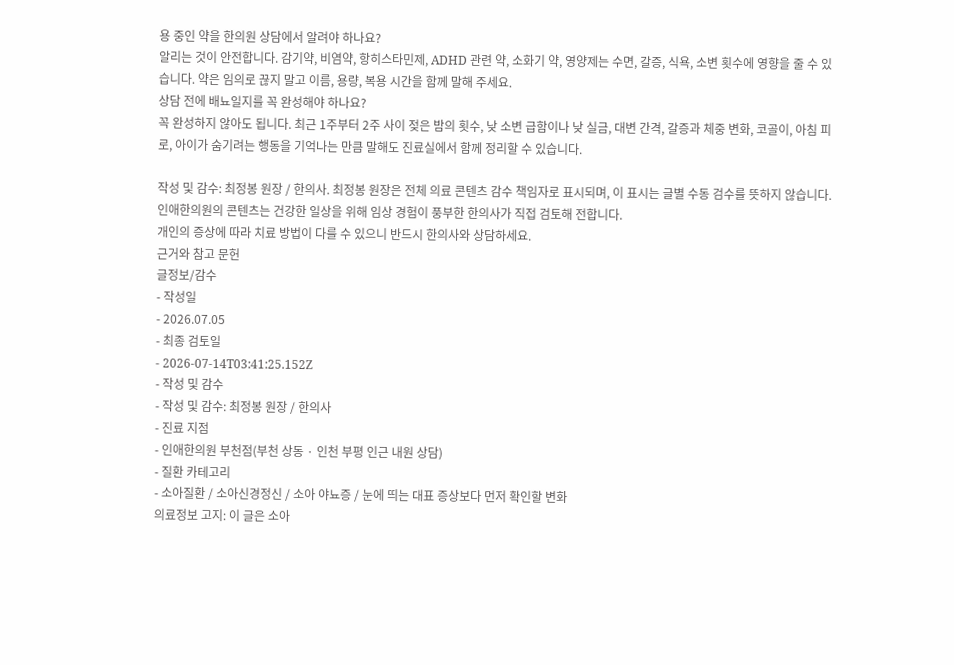용 중인 약을 한의원 상담에서 알려야 하나요?
알리는 것이 안전합니다. 감기약, 비염약, 항히스타민제, ADHD 관련 약, 소화기 약, 영양제는 수면, 갈증, 식욕, 소변 횟수에 영향을 줄 수 있습니다. 약은 임의로 끊지 말고 이름, 용량, 복용 시간을 함께 말해 주세요.
상담 전에 배뇨일지를 꼭 완성해야 하나요?
꼭 완성하지 않아도 됩니다. 최근 1주부터 2주 사이 젖은 밤의 횟수, 낮 소변 급함이나 낮 실금, 대변 간격, 갈증과 체중 변화, 코골이, 아침 피로, 아이가 숨기려는 행동을 기억나는 만큼 말해도 진료실에서 함께 정리할 수 있습니다.

작성 및 감수: 최정봉 원장 / 한의사. 최정봉 원장은 전체 의료 콘텐츠 감수 책임자로 표시되며, 이 표시는 글별 수동 검수를 뜻하지 않습니다.
인애한의원의 콘텐츠는 건강한 일상을 위해 임상 경험이 풍부한 한의사가 직접 검토해 전합니다.
개인의 증상에 따라 치료 방법이 다를 수 있으니 반드시 한의사와 상담하세요.
근거와 참고 문헌
글정보/감수
- 작성일
- 2026.07.05
- 최종 검토일
- 2026-07-14T03:41:25.152Z
- 작성 및 감수
- 작성 및 감수: 최정봉 원장 / 한의사
- 진료 지점
- 인애한의원 부천점(부천 상동 · 인천 부평 인근 내원 상담)
- 질환 카테고리
- 소아질환 / 소아신경정신 / 소아 야뇨증 / 눈에 띄는 대표 증상보다 먼저 확인할 변화
의료정보 고지: 이 글은 소아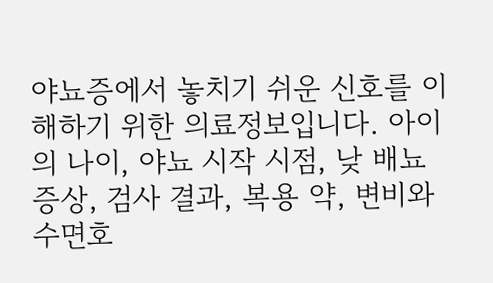야뇨증에서 놓치기 쉬운 신호를 이해하기 위한 의료정보입니다. 아이의 나이, 야뇨 시작 시점, 낮 배뇨 증상, 검사 결과, 복용 약, 변비와 수면호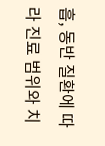흡, 동반 질환에 따라 진료 범위와 치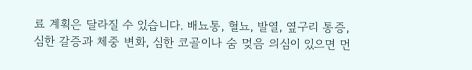료 계획은 달라질 수 있습니다. 배뇨통, 혈뇨, 발열, 옆구리 통증, 심한 갈증과 체중 변화, 심한 코골이나 숨 멎음 의심이 있으면 먼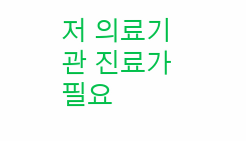저 의료기관 진료가 필요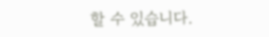할 수 있습니다.